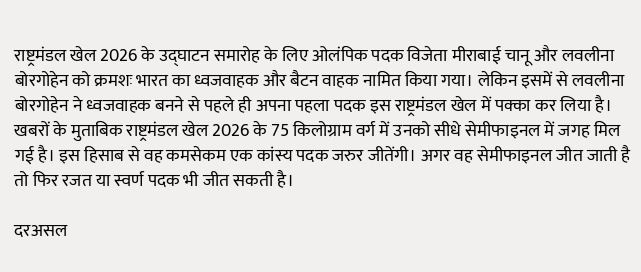राष्ट्रमंडल खेल 2026 के उद्घाटन समारोह के लिए ओलंपिक पदक विजेता मीराबाई चानू और लवलीना बोरगोहेन को क्रमशः भारत का ध्वजवाहक और बैटन वाहक नामित किया गया। लेकिन इसमें से लवलीना बोरगोहेन ने ध्वजवाहक बनने से पहले ही अपना पहला पदक इस राष्ट्रमंडल खेल में पक्का कर लिया है।
खबरों के मुताबिक राष्ट्रमंडल खेल 2026 के 75 किलोग्राम वर्ग में उनको सीधे सेमीफाइनल में जगह मिल गई है। इस हिसाब से वह कमसेकम एक कांस्य पदक जरुर जीतेंगी। अगर वह सेमीफाइनल जीत जाती है तो फिर रजत या स्वर्ण पदक भी जीत सकती है।

दरअसल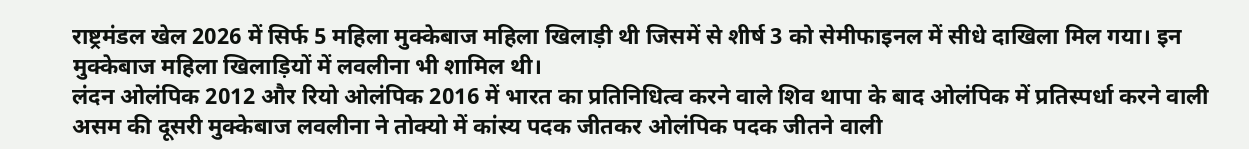राष्ट्रमंडल खेल 2026 में सिर्फ 5 महिला मुक्केबाज महिला खिलाड़ी थी जिसमें से शीर्ष 3 को सेमीफाइनल में सीधे दाखिला मिल गया। इन मुक्केबाज महिला खिलाड़ियों में लवलीना भी शामिल थी।
लंदन ओलंपिक 2012 और रियो ओलंपिक 2016 में भारत का प्रतिनिधित्व करने वाले शिव थापा के बाद ओलंपिक में प्रतिस्पर्धा करने वाली असम की दूसरी मुक्केबाज लवलीना ने तोक्यो में कांस्य पदक जीतकर ओलंपिक पदक जीतने वाली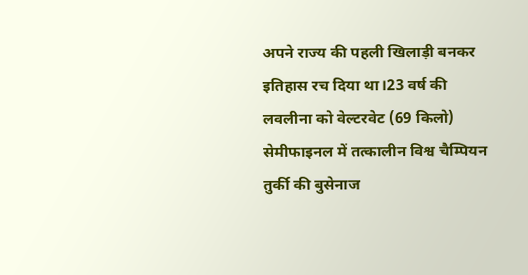अपने राज्य की पहली खिलाड़ी बनकर इतिहास रच दिया था।23 वर्ष की लवलीना को वेल्टरवेट (69 किलो) सेमीफाइनल में तत्कालीन विश्व चैम्पियन तुर्की की बुसेनाज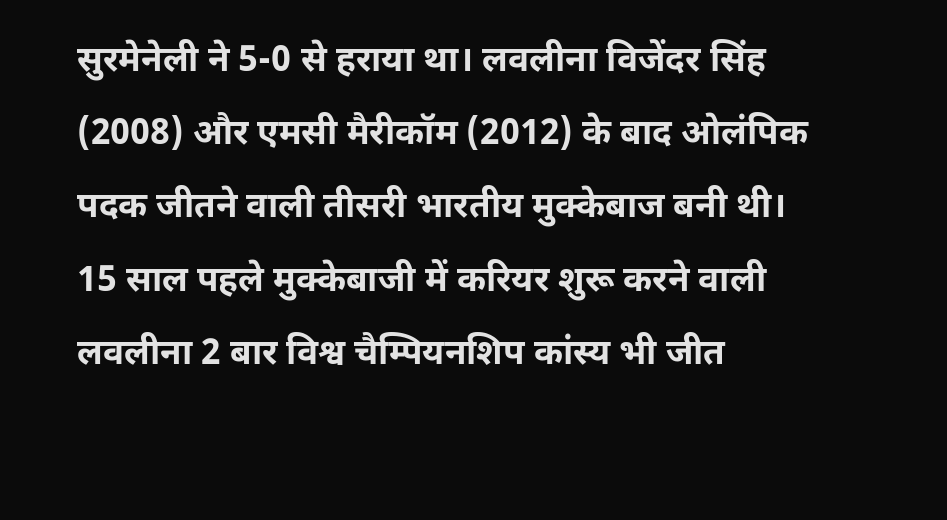सुरमेनेली ने 5-0 से हराया था। लवलीना विजेंदर सिंह (2008) और एमसी मैरीकॉम (2012) के बाद ओलंपिक पदक जीतने वाली तीसरी भारतीय मुक्केबाज बनी थी। 15 साल पहले मुक्केबाजी में करियर शुरू करने वाली लवलीना 2 बार विश्व चैम्पियनशिप कांस्य भी जीत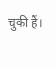चुकी हैं।